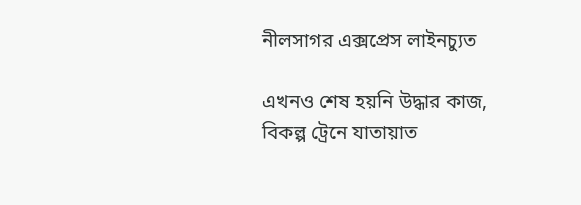নীলসাগর এক্সপ্রেস লাইনচ্যুত

এখনও শেষ হয়নি উদ্ধার কাজ, বিকল্প ট্রেনে যাতায়াত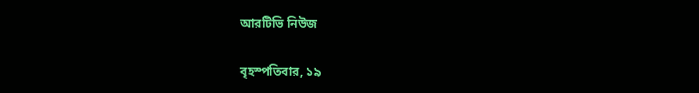আরটিভি নিউজ

বৃহস্পতিবার, ১৯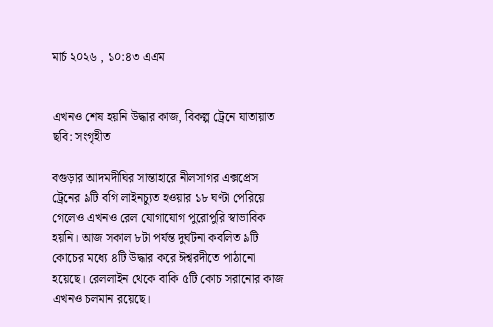মার্চ ২০২৬ , ১০:৪৩ এএম


এখনও শেষ হয়নি উদ্ধার কাজ, বিকল্প ট্রেনে যাতায়াত
ছবি: সংগৃহীত

বগুড়ার আদমদীঘির সান্তাহারে নীলসাগর এক্সপ্রেস ট্রেনের ৯টি বগি লাইনচ্যুত হওয়ার ১৮ ঘণ্টা পেরিয়ে গেলেও এখনও রেল যোগাযোগ পুরোপুরি স্বাভাবিক হয়নি। আজ সকাল ৮টা পর্যন্ত দুর্ঘটনা কবলিত ৯টি কোচের মধ্যে ৪টি উদ্ধার করে ঈশ্বরদীতে পাঠানো হয়েছে। রেললাইন থেকে বাকি ৫টি কোচ সরানোর কাজ এখনও চলমান রয়েছে।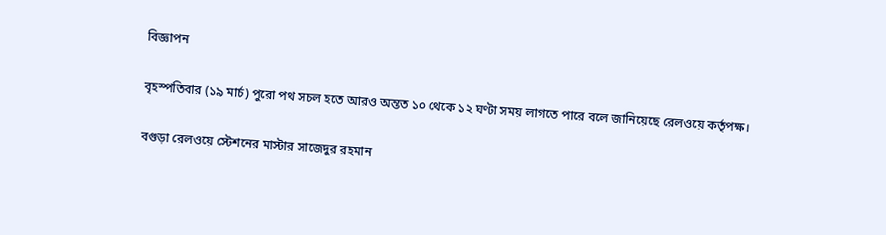বিজ্ঞাপন

বৃহস্পতিবার (১৯ মার্চ) পুরো পথ সচল হতে আরও অন্তত ১০ থেকে ১২ ঘণ্টা সময় লাগতে পারে বলে জানিয়েছে রেলওয়ে কর্তৃপক্ষ।

বগুড়া রেলওয়ে স্টেশনের মাস্টার সাজেদুর রহমান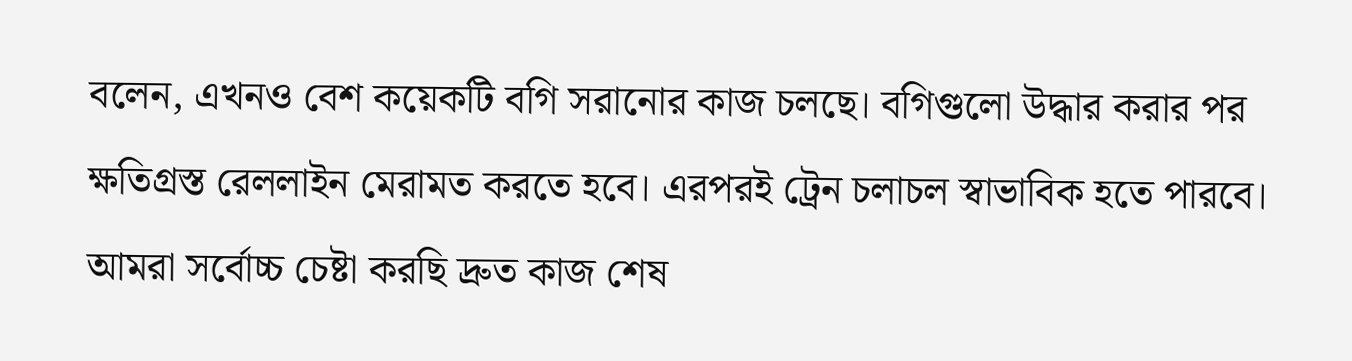বলেন, এখনও বেশ কয়েকটি বগি সরানোর কাজ চলছে। বগিগুলো উদ্ধার করার পর ক্ষতিগ্রস্ত রেললাইন মেরামত করতে হবে। এরপরই ট্রেন চলাচল স্বাভাবিক হতে পারবে। আমরা সর্বোচ্চ চেষ্টা করছি দ্রুত কাজ শেষ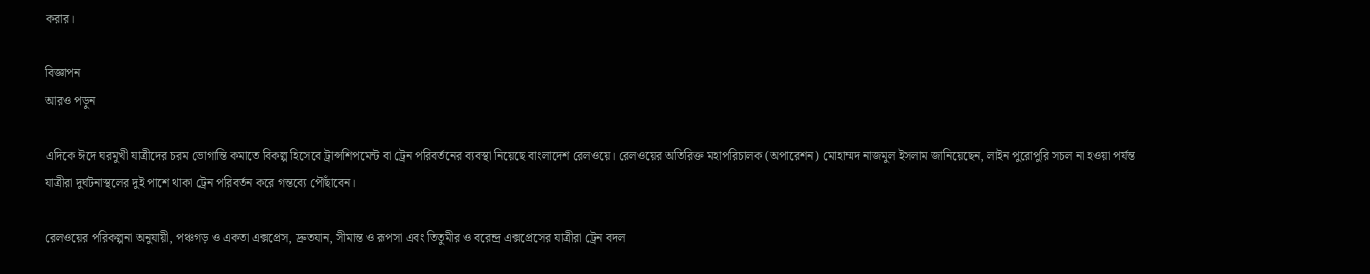করার।

বিজ্ঞাপন
আরও পড়ুন

এদিকে ঈদে ঘরমুখী যাত্রীদের চরম ভোগান্তি কমাতে বিকল্প হিসেবে ট্রান্সশিপমেন্ট বা ট্রেন পরিবর্তনের ব্যবস্থা নিয়েছে বাংলাদেশ রেলওয়ে। রেলওয়ের অতিরিক্ত মহাপরিচালক (অপারেশন) মোহাম্মদ নাজমুল ইসলাম জানিয়েছেন, লাইন পুরোপুরি সচল না হওয়া পর্যন্ত যাত্রীরা দুর্ঘটনাস্থলের দুই পাশে থাকা ট্রেন পরিবর্তন করে গন্তব্যে পৌঁছাবেন।

রেলওয়ের পরিকল্পনা অনুযায়ী, পঞ্চগড় ও একতা এক্সপ্রেস, দ্রুতযান, সীমান্ত ও রূপসা এবং তিতুমীর ও বরেন্দ্র এক্সপ্রেসের যাত্রীরা ট্রেন বদল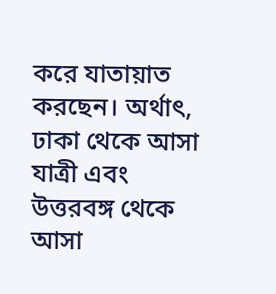করে যাতায়াত করছেন। অর্থাৎ, ঢাকা থেকে আসা যাত্রী এবং উত্তরবঙ্গ থেকে আসা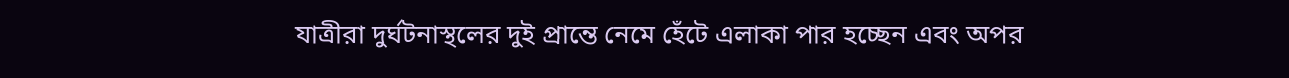যাত্রীরা দুর্ঘটনাস্থলের দুই প্রান্তে নেমে হেঁটে এলাকা পার হচ্ছেন এবং অপর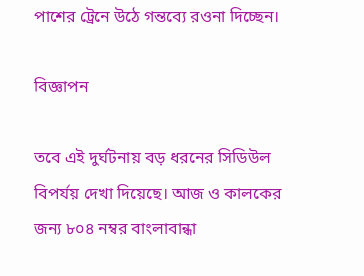পাশের ট্রেনে উঠে গন্তব্যে রওনা দিচ্ছেন।

বিজ্ঞাপন

তবে এই দুর্ঘটনায় বড় ধরনের সিডিউল বিপর্যয় দেখা দিয়েছে। আজ ও কালকের জন্য ৮০৪ নম্বর বাংলাবান্ধা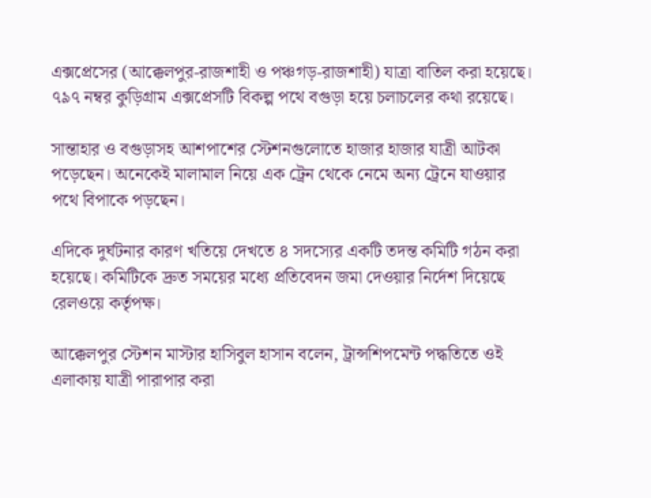এক্সপ্রেসের (আক্কেলপুর-রাজশাহী ও পঞ্চগড়-রাজশাহী) যাত্রা বাতিল করা হয়েছে। ৭৯৭ নম্বর কুড়িগ্রাম এক্সপ্রেসটি বিকল্প পথে বগুড়া হয়ে চলাচলের কথা রয়েছে।

সান্তাহার ও বগুড়াসহ আশপাশের স্টেশনগুলোতে হাজার হাজার যাত্রী আটকা পড়েছেন। অনেকেই মালামাল নিয়ে এক ট্রেন থেকে নেমে অন্য ট্রেনে যাওয়ার পথে বিপাকে পড়ছেন।

এদিকে দুর্ঘটনার কারণ খতিয়ে দেখতে ৪ সদস্যের একটি তদন্ত কমিটি গঠন করা হয়েছে। কমিটিকে দ্রুত সময়ের মধ্যে প্রতিবেদন জমা দেওয়ার নির্দেশ দিয়েছে রেলওয়ে কর্তৃপক্ষ।

আক্কেলপুর স্টেশন মাস্টার হাসিবুল হাসান বলেন, ট্রান্সশিপমেন্ট পদ্ধতিতে ওই এলাকায় যাত্রী পারাপার করা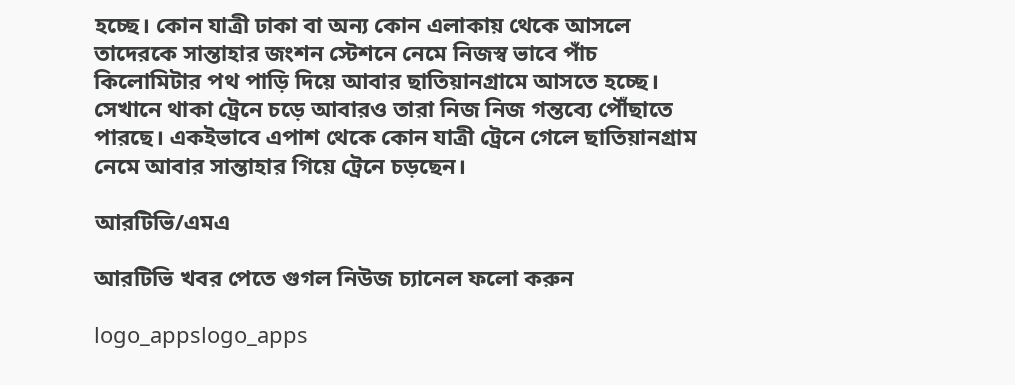হচ্ছে। কোন যাত্রী ঢাকা বা অন্য কোন এলাকায় থেকে আসলে তাদেরকে সান্তাহার জংশন স্টেশনে নেমে নিজস্ব ভাবে পাঁচ কিলোমিটার পথ পাড়ি দিয়ে আবার ছাতিয়ানগ্রামে আসতে হচ্ছে। সেখানে থাকা ট্রেনে চড়ে আবারও তারা নিজ নিজ গন্তব্যে পৌঁছাতে পারছে। একইভাবে এপাশ থেকে কোন যাত্রী ট্রেনে গেলে ছাতিয়ানগ্রাম নেমে আবার সান্তাহার গিয়ে ট্রেনে চড়ছেন।

আরটিভি/এমএ

আরটিভি খবর পেতে গুগল নিউজ চ্যানেল ফলো করুন

logo_appslogo_apps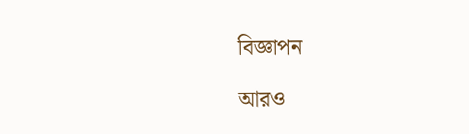বিজ্ঞাপন

আরও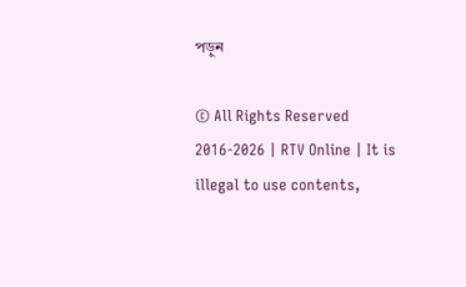পড়ুন

© All Rights Reserved 2016-2026 | RTV Online | It is illegal to use contents,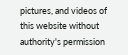pictures, and videos of this website without authority's permission